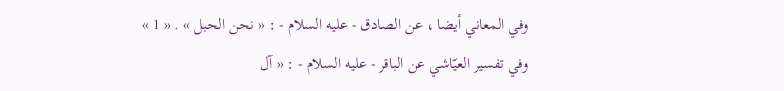وفي المعاني أيضا ، عن الصادق - عليه السلام - : « نحن الحبل » . « 1 »
وفي تفسير العيّاشي عن الباقر - عليه السلام - : « آل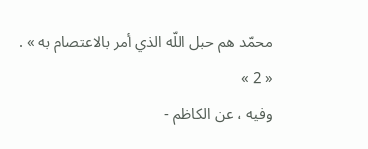محمّد هم حبل اللّه الذي أمر بالاعتصام به » . « 2 »
وفيه ، عن الكاظم -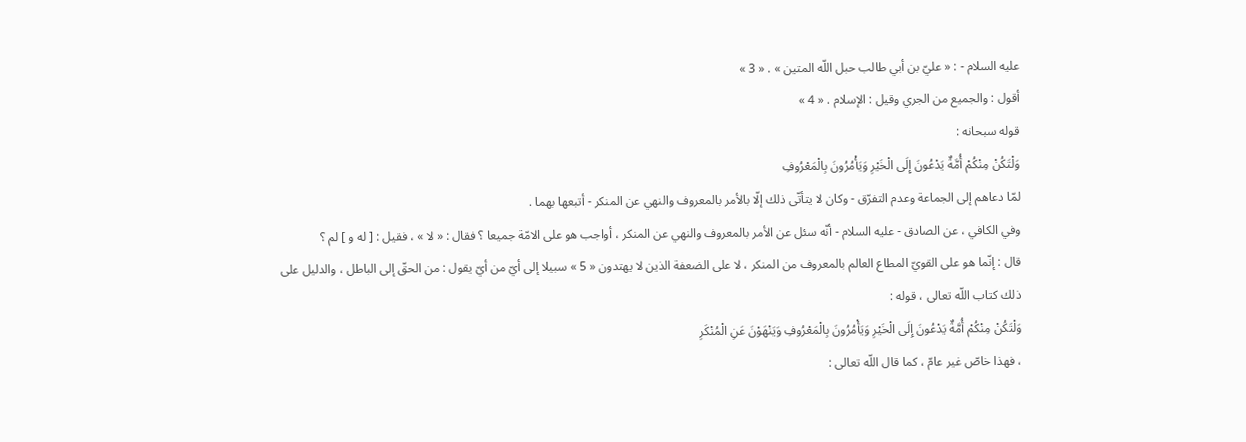عليه السلام - : « عليّ بن أبي طالب حبل اللّه المتين » . « 3 »
أقول : والجميع من الجري وقيل : الإسلام . « 4 »
قوله سبحانه :
وَلْتَكُنْ مِنْكُمْ أُمَّةٌ يَدْعُونَ إِلَى الْخَيْرِ وَيَأْمُرُونَ بِالْمَعْرُوفِ
لمّا دعاهم إلى الجماعة وعدم التفرّق - وكان لا يتأتّى ذلك إلّا بالأمر بالمعروف والنهي عن المنكر - أتبعها بهما .
وفي الكافي ، عن الصادق - عليه السلام - أنّه سئل عن الأمر بالمعروف والنهي عن المنكر ، أواجب هو على الامّة جميعا ؟ فقال : « لا » ، فقيل : [ له و ] لم ؟
قال : إنّما هو على القويّ المطاع العالم بالمعروف من المنكر ، لا على الضعفة الذين لا يهتدون « 5 » سبيلا إلى أيّ من أيّ يقول : من الحقّ إلى الباطل ، والدليل على ذلك كتاب اللّه تعالى ، قوله :
وَلْتَكُنْ مِنْكُمْ أُمَّةٌ يَدْعُونَ إِلَى الْخَيْرِ وَيَأْمُرُونَ بِالْمَعْرُوفِ وَيَنْهَوْنَ عَنِ الْمُنْكَرِ
، فهذا خاصّ غير عامّ ، كما قال اللّه تعالى :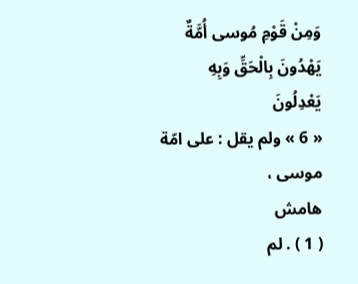وَمِنْ قَوْمِ مُوسى أُمَّةٌ يَهْدُونَ بِالْحَقِّ وَبِهِ يَعْدِلُونَ
« 6 » ولم يقل : على امّة موسى ،
هامش
( 1 ) . لم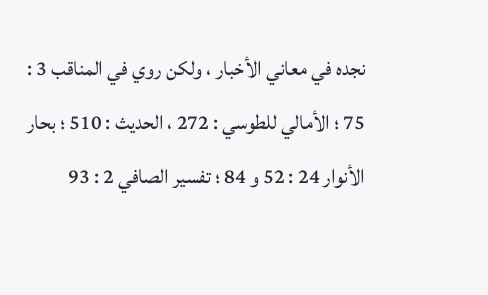نجده في معاني الأخبار ، ولكن روي في المناقب 3 : 75 ؛ الأمالي للطوسي : 272 ، الحديث : 510 ؛ بحار الأنوار 24 : 52 و 84 ؛ تفسير الصافي 2 : 93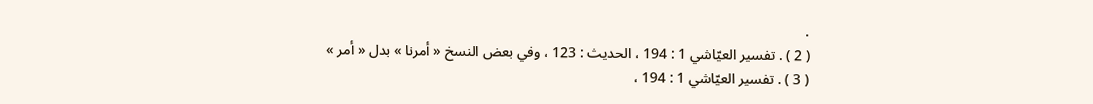.
( 2 ) . تفسير العيّاشي 1 : 194 ، الحديث : 123 ، وفي بعض النسخ « أمرنا » بدل « أمر »
( 3 ) . تفسير العيّاشي 1 : 194 ،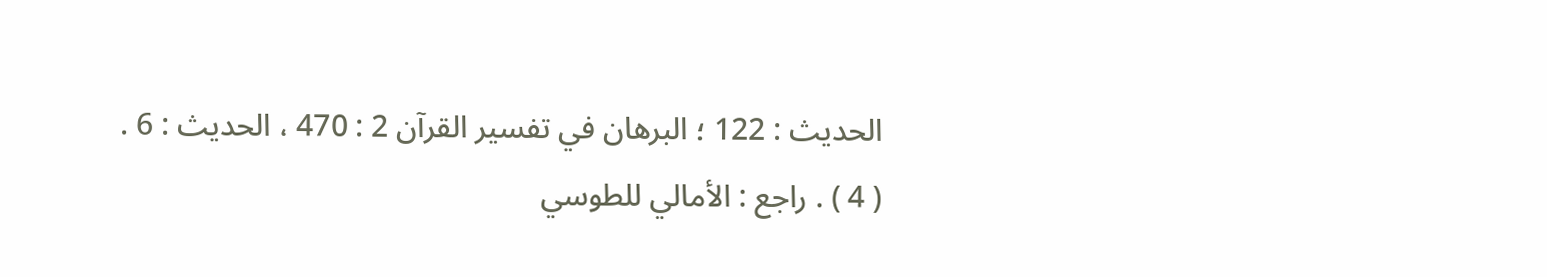الحديث : 122 ؛ البرهان في تفسير القرآن 2 : 470 ، الحديث : 6 .
( 4 ) . راجع : الأمالي للطوسي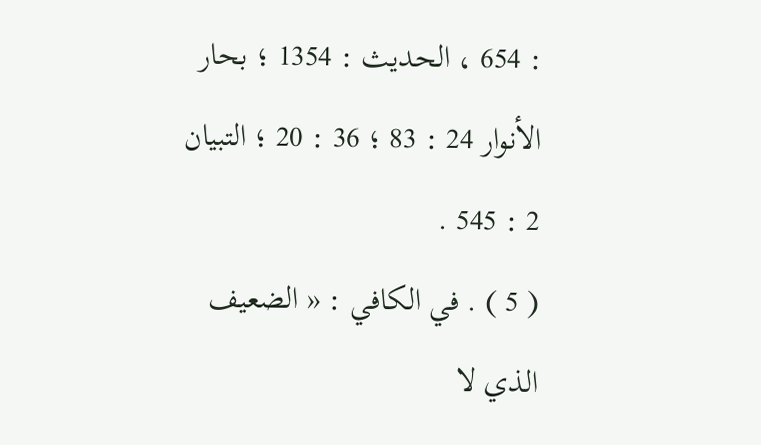: 654 ، الحديث : 1354 ؛ بحار الأنوار 24 : 83 ؛ 36 : 20 ؛ التبيان 2 : 545 .
( 5 ) . في الكافي : « الضعيف الذي لا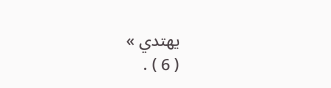يهتدي »
( 6 ) .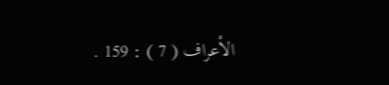الأعراف ( 7 ) : 159 .